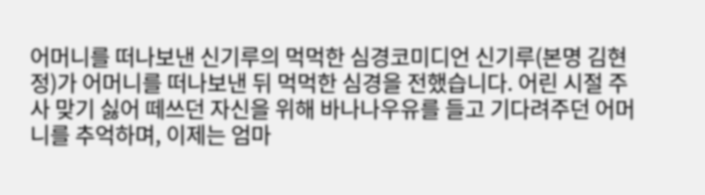어머니를 떠나보낸 신기루의 먹먹한 심경코미디언 신기루(본명 김현정)가 어머니를 떠나보낸 뒤 먹먹한 심경을 전했습니다. 어린 시절 주사 맞기 싫어 떼쓰던 자신을 위해 바나나우유를 들고 기다려주던 어머니를 추억하며, 이제는 엄마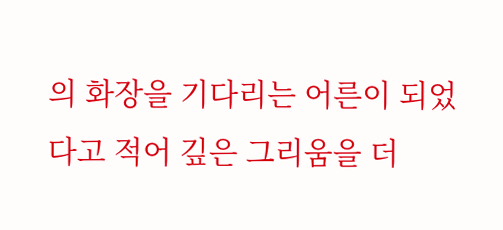의 화장을 기다리는 어른이 되었다고 적어 깊은 그리움을 더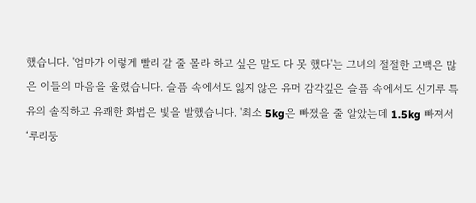했습니다. '엄마가 이렇게 빨리 갈 줄 몰라 하고 싶은 말도 다 못 했다'는 그녀의 절절한 고백은 많은 이들의 마음을 울렸습니다. 슬픔 속에서도 잃지 않은 유머 감각깊은 슬픔 속에서도 신기루 특유의 솔직하고 유쾌한 화법은 빛을 발했습니다. '최소 5kg은 빠졌을 줄 알았는데 1.5kg 빠져서 ‘루리둥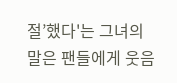절’했다'는 그녀의 말은 팬들에게 웃음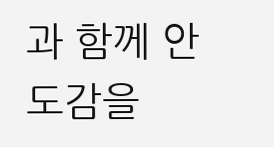과 함께 안도감을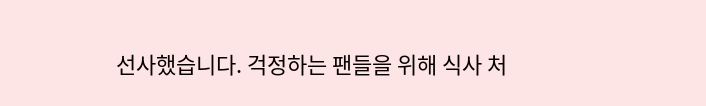선사했습니다. 걱정하는 팬들을 위해 식사 처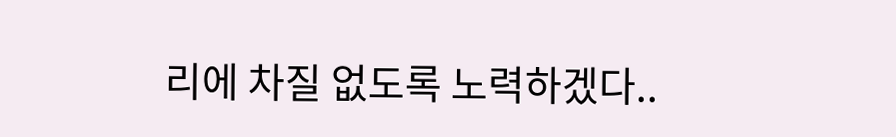리에 차질 없도록 노력하겠다..